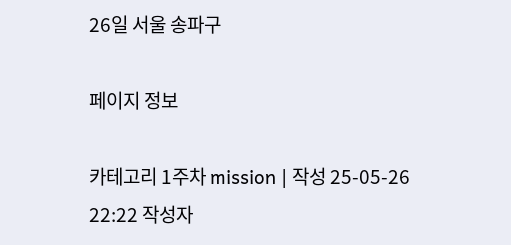26일 서울 송파구

페이지 정보

카테고리 1주차 mission | 작성 25-05-26 22:22 작성자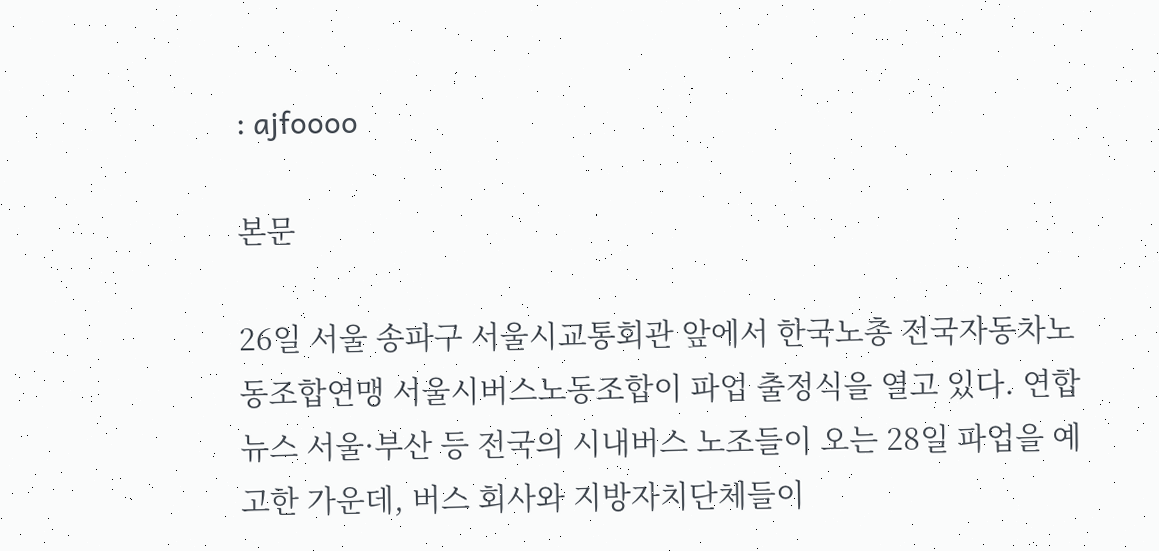: ajfoooo

본문

26일 서울 송파구 서울시교통회관 앞에서 한국노총 전국자동차노동조합연맹 서울시버스노동조합이 파업 출정식을 열고 있다. 연합뉴스 서울·부산 등 전국의 시내버스 노조들이 오는 28일 파업을 예고한 가운데, 버스 회사와 지방자치단체들이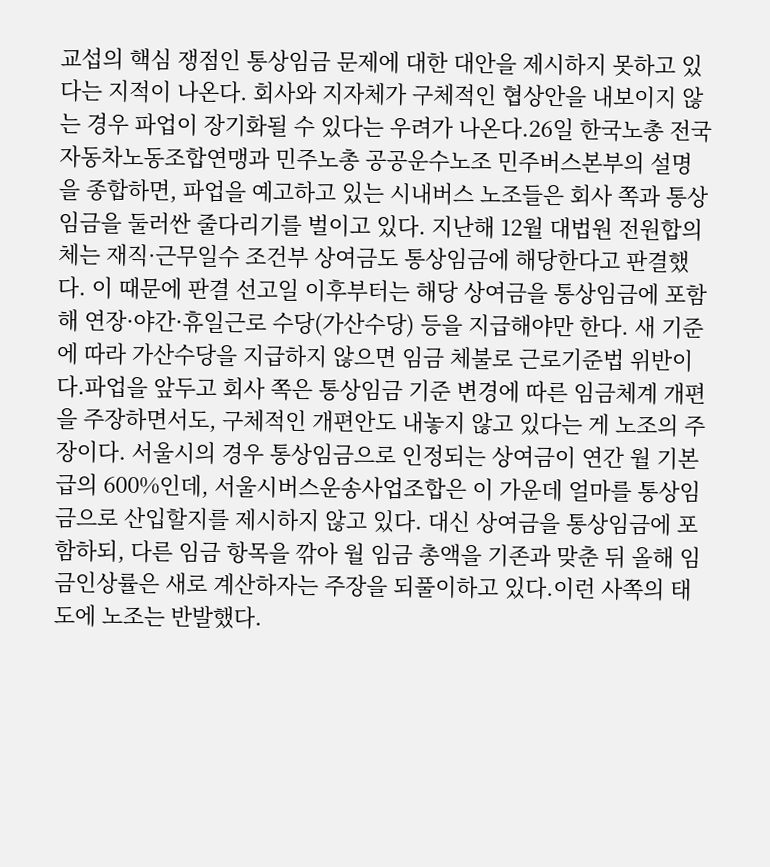교섭의 핵심 쟁점인 통상임금 문제에 대한 대안을 제시하지 못하고 있다는 지적이 나온다. 회사와 지자체가 구체적인 협상안을 내보이지 않는 경우 파업이 장기화될 수 있다는 우려가 나온다.26일 한국노총 전국자동차노동조합연맹과 민주노총 공공운수노조 민주버스본부의 설명을 종합하면, 파업을 예고하고 있는 시내버스 노조들은 회사 쪽과 통상임금을 둘러싼 줄다리기를 벌이고 있다. 지난해 12월 대법원 전원합의체는 재직·근무일수 조건부 상여금도 통상임금에 해당한다고 판결했다. 이 때문에 판결 선고일 이후부터는 해당 상여금을 통상임금에 포함해 연장·야간·휴일근로 수당(가산수당) 등을 지급해야만 한다. 새 기준에 따라 가산수당을 지급하지 않으면 임금 체불로 근로기준법 위반이다.파업을 앞두고 회사 쪽은 통상임금 기준 변경에 따른 임금체계 개편을 주장하면서도, 구체적인 개편안도 내놓지 않고 있다는 게 노조의 주장이다. 서울시의 경우 통상임금으로 인정되는 상여금이 연간 월 기본급의 600%인데, 서울시버스운송사업조합은 이 가운데 얼마를 통상임금으로 산입할지를 제시하지 않고 있다. 대신 상여금을 통상임금에 포함하되, 다른 임금 항목을 깎아 월 임금 총액을 기존과 맞춘 뒤 올해 임금인상률은 새로 계산하자는 주장을 되풀이하고 있다.이런 사쪽의 태도에 노조는 반발했다.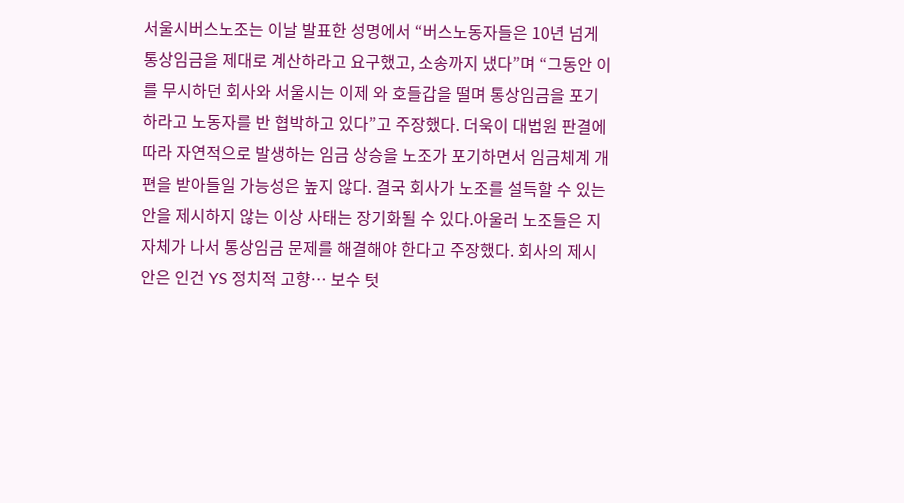서울시버스노조는 이날 발표한 성명에서 “버스노동자들은 10년 넘게 통상임금을 제대로 계산하라고 요구했고, 소송까지 냈다”며 “그동안 이를 무시하던 회사와 서울시는 이제 와 호들갑을 떨며 통상임금을 포기하라고 노동자를 반 협박하고 있다”고 주장했다. 더욱이 대법원 판결에 따라 자연적으로 발생하는 임금 상승을 노조가 포기하면서 임금체계 개편을 받아들일 가능성은 높지 않다. 결국 회사가 노조를 설득할 수 있는 안을 제시하지 않는 이상 사태는 장기화될 수 있다.아울러 노조들은 지자체가 나서 통상임금 문제를 해결해야 한다고 주장했다. 회사의 제시안은 인건 YS 정치적 고향… 보수 텃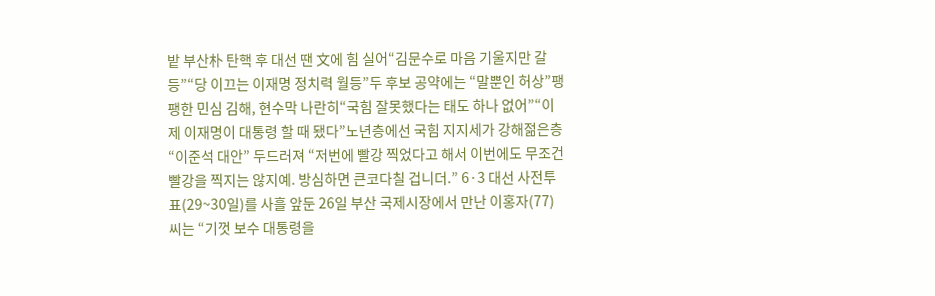밭 부산朴 탄핵 후 대선 땐 文에 힘 실어“김문수로 마음 기울지만 갈등”“당 이끄는 이재명 정치력 월등”두 후보 공약에는 “말뿐인 허상”팽팽한 민심 김해, 현수막 나란히“국힘 잘못했다는 태도 하나 없어”“이제 이재명이 대통령 할 때 됐다”노년층에선 국힘 지지세가 강해젊은층 “이준석 대안” 두드러져 “저번에 빨강 찍었다고 해서 이번에도 무조건 빨강을 찍지는 않지예. 방심하면 큰코다칠 겁니더.” 6·3 대선 사전투표(29~30일)를 사흘 앞둔 26일 부산 국제시장에서 만난 이홍자(77)씨는 “기껏 보수 대통령을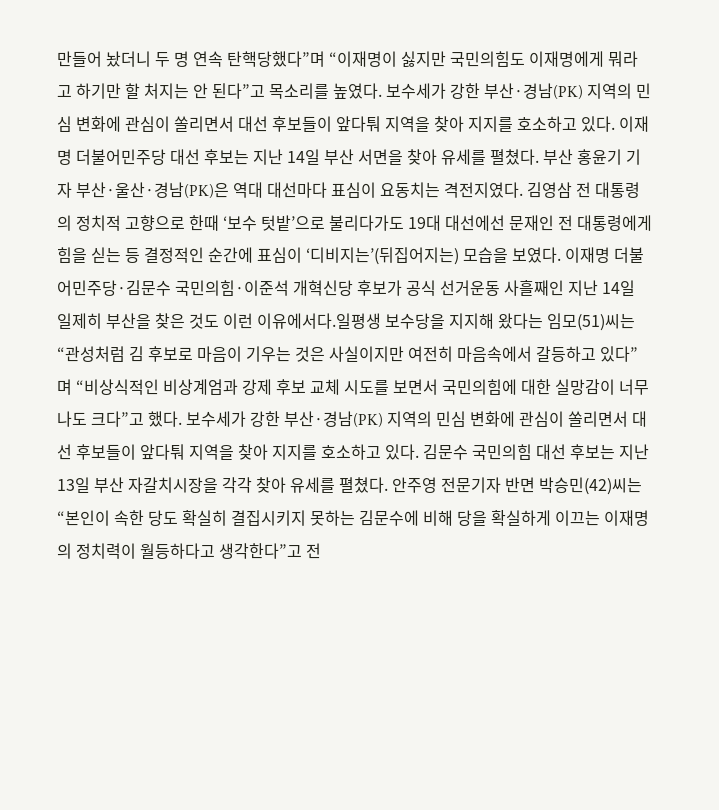만들어 놨더니 두 명 연속 탄핵당했다”며 “이재명이 싫지만 국민의힘도 이재명에게 뭐라고 하기만 할 처지는 안 된다”고 목소리를 높였다. 보수세가 강한 부산·경남(PK) 지역의 민심 변화에 관심이 쏠리면서 대선 후보들이 앞다퉈 지역을 찾아 지지를 호소하고 있다. 이재명 더불어민주당 대선 후보는 지난 14일 부산 서면을 찾아 유세를 펼쳤다. 부산 홍윤기 기자 부산·울산·경남(PK)은 역대 대선마다 표심이 요동치는 격전지였다. 김영삼 전 대통령의 정치적 고향으로 한때 ‘보수 텃밭’으로 불리다가도 19대 대선에선 문재인 전 대통령에게 힘을 싣는 등 결정적인 순간에 표심이 ‘디비지는’(뒤집어지는) 모습을 보였다. 이재명 더불어민주당·김문수 국민의힘·이준석 개혁신당 후보가 공식 선거운동 사흘째인 지난 14일 일제히 부산을 찾은 것도 이런 이유에서다.일평생 보수당을 지지해 왔다는 임모(51)씨는 “관성처럼 김 후보로 마음이 기우는 것은 사실이지만 여전히 마음속에서 갈등하고 있다”며 “비상식적인 비상계엄과 강제 후보 교체 시도를 보면서 국민의힘에 대한 실망감이 너무나도 크다”고 했다. 보수세가 강한 부산·경남(PK) 지역의 민심 변화에 관심이 쏠리면서 대선 후보들이 앞다퉈 지역을 찾아 지지를 호소하고 있다. 김문수 국민의힘 대선 후보는 지난 13일 부산 자갈치시장을 각각 찾아 유세를 펼쳤다. 안주영 전문기자 반면 박승민(42)씨는 “본인이 속한 당도 확실히 결집시키지 못하는 김문수에 비해 당을 확실하게 이끄는 이재명의 정치력이 월등하다고 생각한다”고 전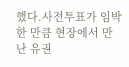했다.사전투표가 임박한 만큼 현장에서 만난 유권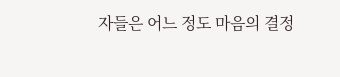자들은 어느 정도 마음의 결정